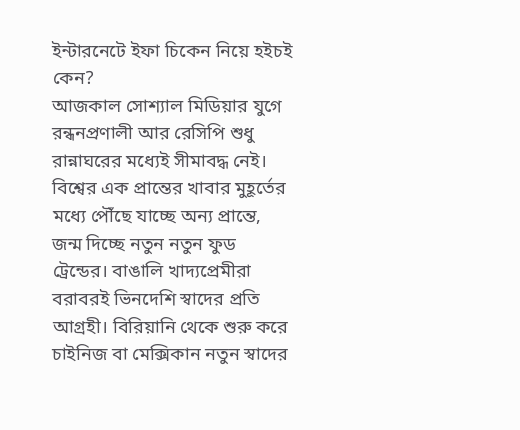ইন্টারনেটে ইফা চিকেন নিয়ে হইচই কেন?
আজকাল সোশ্যাল মিডিয়ার যুগে রন্ধনপ্রণালী আর রেসিপি শুধু রান্নাঘরের মধ্যেই সীমাবদ্ধ নেই। বিশ্বের এক প্রান্তের খাবার মুহূর্তের মধ্যে পৌঁছে যাচ্ছে অন্য প্রান্তে, জন্ম দিচ্ছে নতুন নতুন ফুড ট্রেন্ডের। বাঙালি খাদ্যপ্রেমীরা বরাবরই ভিনদেশি স্বাদের প্রতি আগ্রহী। বিরিয়ানি থেকে শুরু করে চাইনিজ বা মেক্সিকান নতুন স্বাদের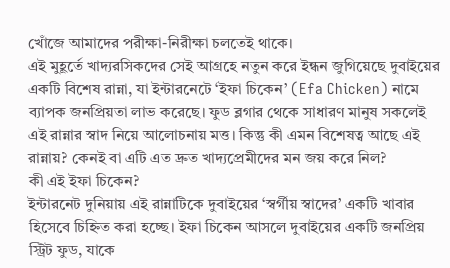খোঁজে আমাদের পরীক্ষা-নিরীক্ষা চলতেই থাকে।
এই মুহূর্তে খাদ্যরসিকদের সেই আগ্রহে নতুন করে ইন্ধন জুগিয়েছে দুবাইয়ের একটি বিশেষ রান্না, যা ইন্টারনেটে ‘ইফা চিকেন’ (Efa Chicken) নামে ব্যাপক জনপ্রিয়তা লাভ করেছে। ফুড ব্লগার থেকে সাধারণ মানুষ সকলেই এই রান্নার স্বাদ নিয়ে আলোচনায় মত্ত। কিন্তু কী এমন বিশেষত্ব আছে এই রান্নায়? কেনই বা এটি এত দ্রুত খাদ্যপ্রেমীদের মন জয় করে নিল?
কী এই ইফা চিকেন?
ইন্টারনেট দুনিয়ায় এই রান্নাটিকে দুবাইয়ের ‘স্বর্গীয় স্বাদের’ একটি খাবার হিসেবে চিহ্নিত করা হচ্ছে। ইফা চিকেন আসলে দুবাইয়ের একটি জনপ্রিয় স্ট্রিট ফুড, যাকে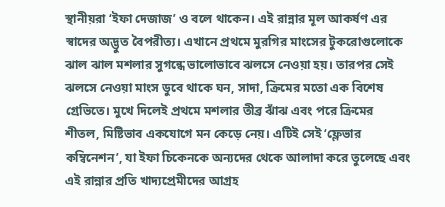স্থানীয়রা ‘ইফা দেজাজ’ ও বলে থাকেন। এই রান্নার মূল আকর্ষণ এর স্বাদের অদ্ভুত বৈপরীত্য। এখানে প্রথমে মুরগির মাংসের টুকরোগুলোকে ঝাল ঝাল মশলার সুগন্ধে ভালোভাবে ঝলসে নেওয়া হয়। তারপর সেই ঝলসে নেওয়া মাংস ডুবে থাকে ঘন, সাদা, ক্রিমের মতো এক বিশেষ গ্রেভিতে। মুখে দিলেই প্রথমে মশলার তীব্র ঝাঁঝ এবং পরে ক্রিমের শীতল, মিষ্টিভাব একযোগে মন কেড়ে নেয়। এটিই সেই ‘ফ্লেভার কম্বিনেশন’, যা ইফা চিকেনকে অন্যদের থেকে আলাদা করে তুলেছে এবং এই রান্নার প্রতি খাদ্যপ্রেমীদের আগ্রহ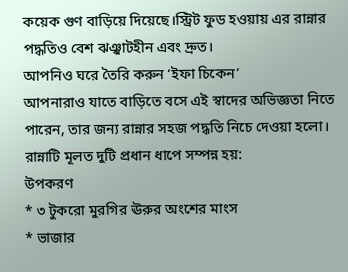কয়েক গুণ বাড়িয়ে দিয়েছে।স্ট্রিট ফুড হওয়ায় এর রান্নার পদ্ধতিও বেশ ঝঞ্ঝাটহীন এবং দ্রুত।
আপনিও ঘরে তৈরি করুন ‘ইফা চিকেন’
আপনারাও যাতে বাড়িতে বসে এই স্বাদের অভিজ্ঞতা নিতে পারেন, তার জন্য রান্নার সহজ পদ্ধতি নিচে দেওয়া হলো। রান্নাটি মূলত দুটি প্রধান ধাপে সম্পন্ন হয়:
উপকরণ
* ৩ টুকরো মুরগির ঊরুর অংশের মাংস
* ভাজার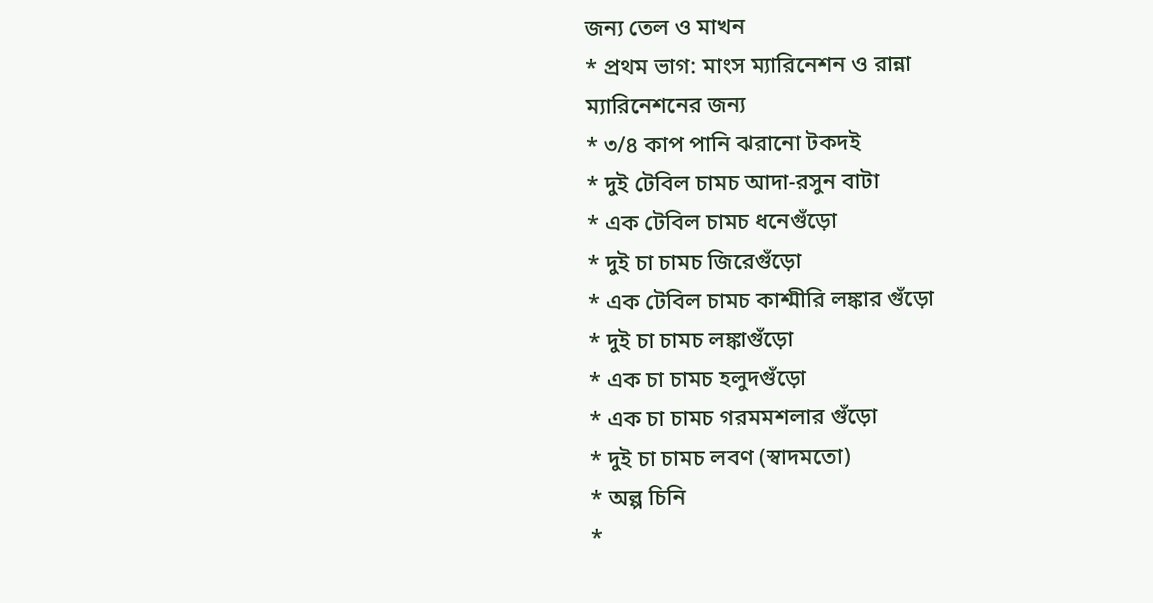জন্য তেল ও মাখন
* প্রথম ভাগ: মাংস ম্যারিনেশন ও রান্না
ম্যারিনেশনের জন্য
* ৩/৪ কাপ পানি ঝরানো টকদই
* দুই টেবিল চামচ আদা-রসুন বাটা
* এক টেবিল চামচ ধনেগুঁড়ো
* দুই চা চামচ জিরেগুঁড়ো
* এক টেবিল চামচ কাশ্মীরি লঙ্কার গুঁড়ো
* দুই চা চামচ লঙ্কাগুঁড়ো
* এক চা চামচ হলুদগুঁড়ো
* এক চা চামচ গরমমশলার গুঁড়ো
* দুই চা চামচ লবণ (স্বাদমতো)
* অল্প চিনি
*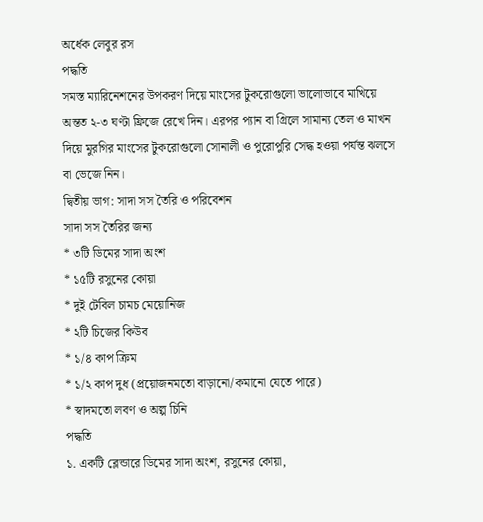অর্ধেক লেবুর রস
পদ্ধতি
সমস্ত ম্যারিনেশনের উপকরণ দিয়ে মাংসের টুকরোগুলো ভালোভাবে মাখিয়ে অন্তত ২-৩ ঘণ্টা ফ্রিজে রেখে দিন। এরপর প্যান বা গ্রিলে সামান্য তেল ও মাখন দিয়ে মুরগির মাংসের টুকরোগুলো সোনালী ও পুরোপুরি সেদ্ধ হওয়া পর্যন্ত ঝলসে বা ভেজে নিন।
দ্বিতীয় ভাগ: সাদা সস তৈরি ও পরিবেশন
সাদা সস তৈরির জন্য
* ৩টি ডিমের সাদা অংশ
* ১৫টি রসুনের কোয়া
* দুই টেবিল চামচ মেয়োনিজ
* ২টি চিজের কিউব
* ১/৪ কাপ ক্রিম
* ১/২ কাপ দুধ (প্রয়োজনমতো বাড়ানো/কমানো যেতে পারে)
* স্বাদমতো লবণ ও অল্প চিনি
পদ্ধতি
১. একটি ব্লেন্ডারে ডিমের সাদা অংশ, রসুনের কোয়া,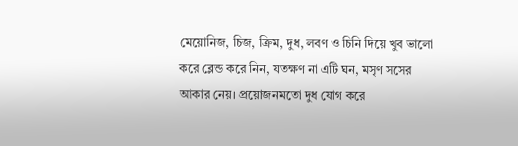মেয়োনিজ, চিজ, ক্রিম, দুধ, লবণ ও চিনি দিয়ে খুব ভালো করে ব্লেন্ড করে নিন, যতক্ষণ না এটি ঘন, মসৃণ সসের আকার নেয়। প্রয়োজনমতো দুধ যোগ করে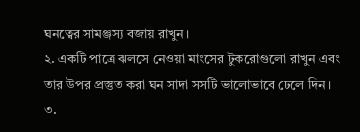ঘনত্বের সামঞ্জস্য বজায় রাখুন।
২. একটি পাত্রে ঝলসে নেওয়া মাংসের টুকরোগুলো রাখুন এবং তার উপর প্রস্তুত করা ঘন সাদা সসটি ভালোভাবে ঢেলে দিন।
৩.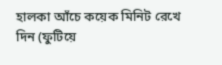হালকা আঁচে কয়েক মিনিট রেখে দিন (ফুটিয়ে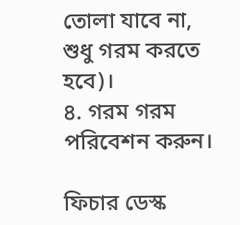তোলা যাবে না, শুধু গরম করতে হবে)।
৪. গরম গরম পরিবেশন করুন।

ফিচার ডেস্ক